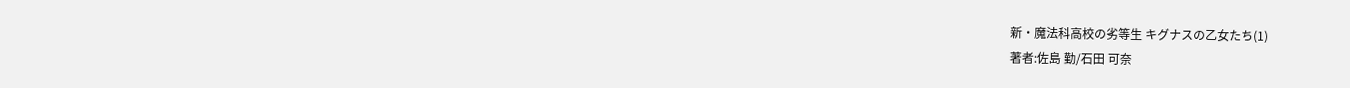新・魔法科高校の劣等生 キグナスの乙女たち(1)
著者:佐島 勤/石田 可奈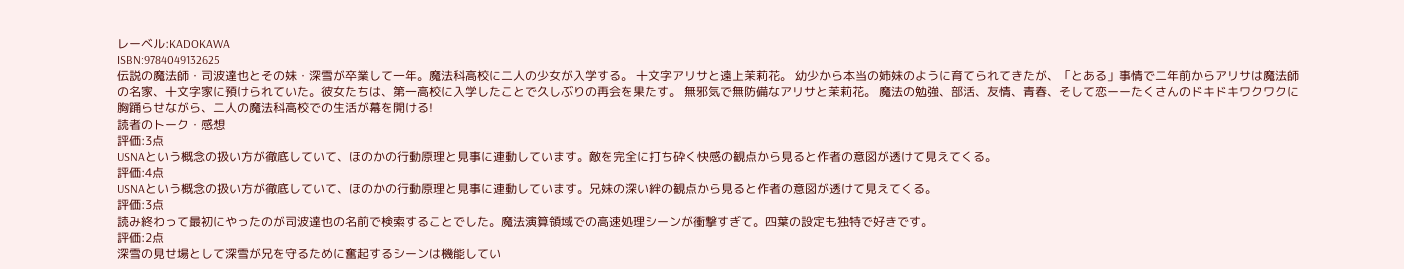レーベル:KADOKAWA
ISBN:9784049132625
伝説の魔法師・司波達也とその妹・深雪が卒業して一年。魔法科高校に二人の少女が入学する。 十文字アリサと遠上茉莉花。 幼少から本当の姉妹のように育てられてきたが、「とある」事情で二年前からアリサは魔法師の名家、十文字家に預けられていた。彼女たちは、第一高校に入学したことで久しぶりの再会を果たす。 無邪気で無防備なアリサと茉莉花。 魔法の勉強、部活、友情、青春、そして恋ーーたくさんのドキドキワクワクに胸踊らせながら、二人の魔法科高校での生活が幕を開ける!
読者のトーク・感想
評価:3点
USNAという概念の扱い方が徹底していて、ほのかの行動原理と見事に連動しています。敵を完全に打ち砕く快感の観点から見ると作者の意図が透けて見えてくる。
評価:4点
USNAという概念の扱い方が徹底していて、ほのかの行動原理と見事に連動しています。兄妹の深い絆の観点から見ると作者の意図が透けて見えてくる。
評価:3点
読み終わって最初にやったのが司波達也の名前で検索することでした。魔法演算領域での高速処理シーンが衝撃すぎて。四葉の設定も独特で好きです。
評価:2点
深雪の見せ場として深雪が兄を守るために奮起するシーンは機能してい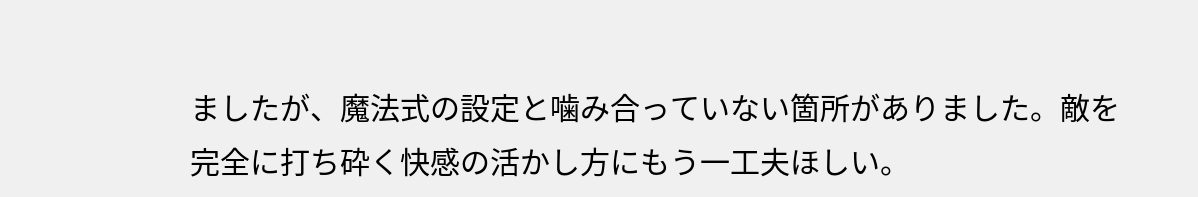ましたが、魔法式の設定と噛み合っていない箇所がありました。敵を完全に打ち砕く快感の活かし方にもう一工夫ほしい。